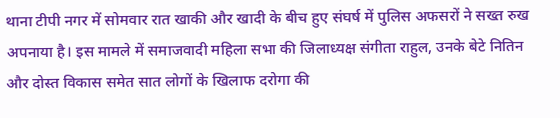थाना टीपी नगर में सोमवार रात खाकी और खादी के बीच हुए संघर्ष में पुलिस अफसरों ने सख्त रुख अपनाया है। इस मामले में समाजवादी महिला सभा की जिलाध्यक्ष संगीता राहुल, उनके बेटे नितिन और दोस्त विकास समेत सात लोगों के खिलाफ दरोगा की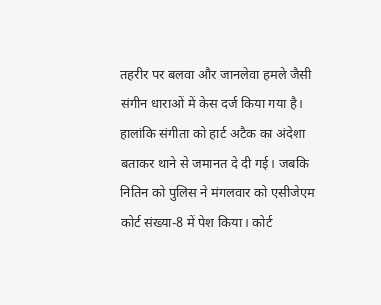तहरीर पर बलवा और जानलेवा हमले जैसी संगीन धाराओं में केस दर्ज किया गया है। हालांकि संगीता को हार्ट अटैक का अंदेशा बताकर थाने से जमानत दे दी गई। जबकि नितिन को पुलिस ने मंगलवार को एसीजेएम कोर्ट संख्या-8 में पेश किया। कोर्ट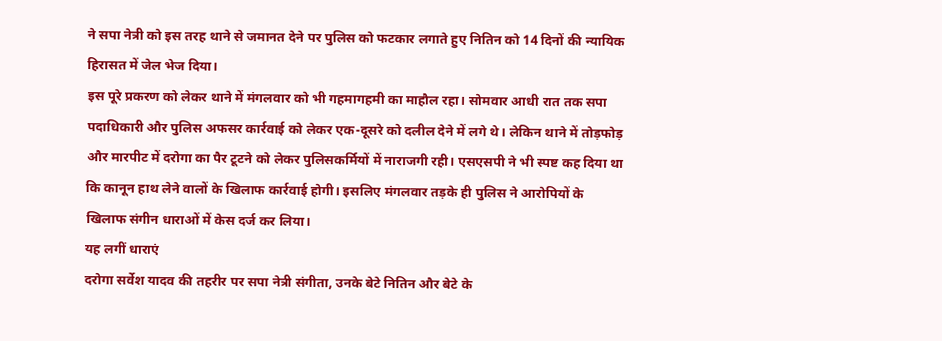ने सपा नेत्री को इस तरह थाने से जमानत देने पर पुलिस को फटकार लगाते हुए नितिन को 14 दिनों की न्यायिक हिरासत में जेल भेज दिया।
इस पूरे प्रकरण को लेकर थाने में मंगलवार को भी गहमागहमी का माहौल रहा। सोमवार आधी रात तक सपा पदाधिकारी और पुलिस अफसर कार्रवाई को लेकर एक-दूसरे को दलील देने में लगे थे। लेकिन थाने में तोड़फोड़ और मारपीट में दरोगा का पैर टूटने को लेकर पुलिसकर्मियों में नाराजगी रही। एसएसपी ने भी स्पष्ट कह दिया था कि कानून हाथ लेने वालों के खिलाफ कार्रवाई होगी। इसलिए मंगलवार तड़के ही पुलिस ने आरोपियों के खिलाफ संगीन धाराओं में केस दर्ज कर लिया।
यह लगीं धाराएं
दरोगा सर्वेश यादव की तहरीर पर सपा नेत्री संगीता, उनके बेटे नितिन और बेटे के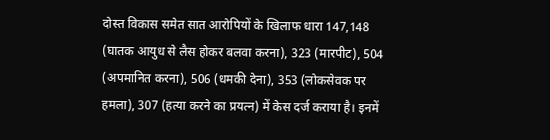दोस्त विकास समेत सात आरोपियों के खिलाफ धारा 147,148 (घातक आयुध से लैस होकर बलवा करना), 323 (मारपीट), 504 (अपमानित करना), 506 (धमकी देना), 353 (लोकसेवक पर हमला), 307 (हत्या करने का प्रयत्न) में केस दर्ज कराया है। इनमें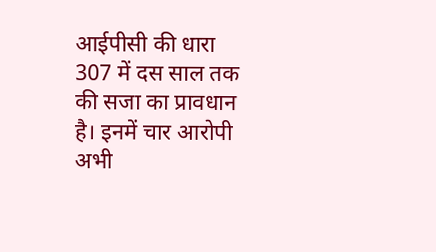आईपीसी की धारा 307 में दस साल तक की सजा का प्रावधान है। इनमें चार आरोपी अभी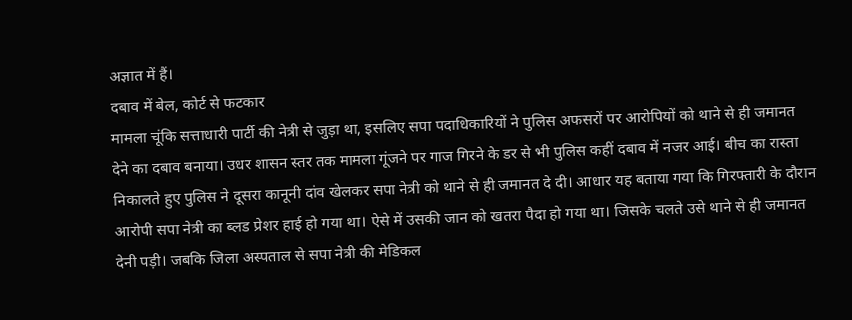अज्ञात में हैं।
दबाव में बेल, कोर्ट से फटकार
मामला चूंकि सत्ताधारी पार्टी की नेत्री से जुड़ा था, इसलिए सपा पदाधिकारियों ने पुलिस अफसरों पर आरोपियों को थाने से ही जमानत देने का दबाव बनाया। उधर शासन स्तर तक मामला गूंजने पर गाज गिरने के डर से भी पुलिस कहीं दबाव में नजर आई। बीच का रास्ता निकालते हुए पुलिस ने दूसरा कानूनी दांव खेलकर सपा नेत्री को थाने से ही जमानत दे दी। आधार यह बताया गया कि गिरफ्तारी के दौरान आरोपी सपा नेत्री का ब्लड प्रेशर हाई हो गया था। ऐसे में उसकी जान को खतरा पैदा हो गया था। जिसके चलते उसे थाने से ही जमानत देनी पड़ी। जबकि जिला अस्पताल से सपा नेत्री की मेडिकल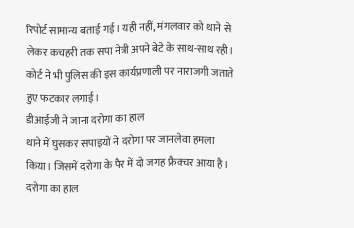रिपोर्ट सामान्य बताई गई। यही नहीं, मंगलवार को थाने से लेकर कचहरी तक सपा नेत्री अपने बेटे के साथ-साथ रही। कोर्ट ने भी पुलिस की इस कार्यप्रणाली पर नाराजगी जताते हुए फटकार लगाई।
डीआईजी ने जाना दरोगा का हाल
थाने में घुसकर सपाइयों ने दरोगा पर जानलेवा हमला किया। जिसमें दरोगा के पैर में दो जगह फ्रैक्चर आया है। दरोगा का हाल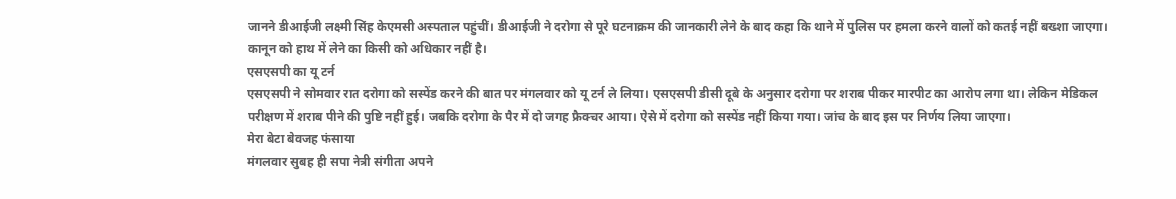जानने डीआईजी लक्ष्मी सिंह केएमसी अस्पताल पहुंचीं। डीआईजी ने दरोगा से पूरे घटनाक्रम की जानकारी लेने के बाद कहा कि थाने में पुलिस पर हमला करने वालों को कतई नहीं बख्शा जाएगा। कानून को हाथ में लेने का किसी को अधिकार नहीं है।
एसएसपी का यू टर्न
एसएसपी ने सोमवार रात दरोगा को सस्पेंड करने की बात पर मंगलवार को यू टर्न ले लिया। एसएसपी डीसी दूबे के अनुसार दरोगा पर शराब पीकर मारपीट का आरोप लगा था। लेकिन मेडिकल परीक्षण में शराब पीने की पुष्टि नहीं हुई। जबकि दरोगा के पैर में दो जगह फ्रैक्चर आया। ऐसे में दरोगा को सस्पेंड नहीं किया गया। जांच के बाद इस पर निर्णय लिया जाएगा।
मेरा बेटा बेवजह फंसाया
मंगलवार सुबह ही सपा नेत्री संगीता अपने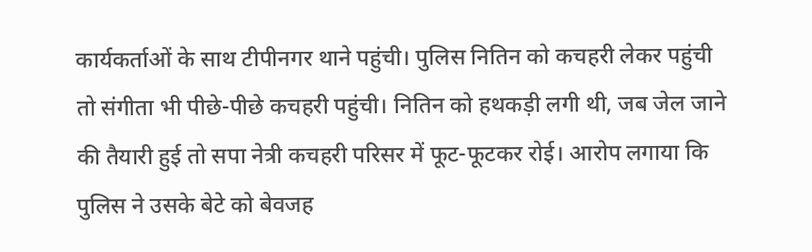कार्यकर्ताओं के साथ टीपीनगर थाने पहुंची। पुलिस नितिन को कचहरी लेकर पहुंची तो संगीता भी पीछे-पीछे कचहरी पहुंची। नितिन को हथकड़ी लगी थी, जब जेल जाने की तैयारी हुई तो सपा नेत्री कचहरी परिसर में फूट-फूटकर रोई। आरोप लगाया कि पुलिस ने उसके बेटे को बेवजह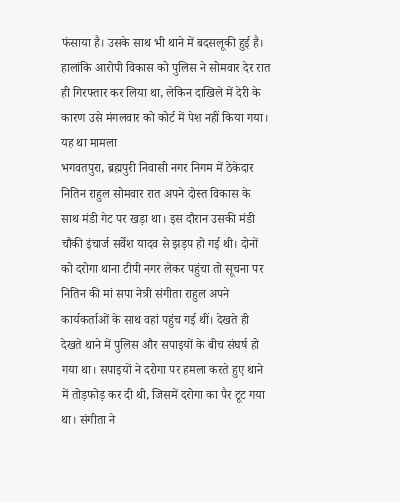फंसाया है। उसके साथ भी थाने में बदसलूकी हुई है। हालांकि आरोपी विकास को पुलिस ने सोमवार देर रात ही गिरफ्तार कर लिया था, लेकिन दाखिले में देरी के कारण उसे मंगलवार को कोर्ट में पेश नहीं किया गया।
यह था मामला
भगवतपुरा, ब्रह्मपुरी निवासी नगर निगम में ठेकेदार नितिन राहुल सोमवार रात अपने दोस्त विकास के साथ मंडी गेट पर खड़ा था। इस दौरान उसकी मंडी चौकी इंचार्ज सर्वेश यादव से झड़प हो गई थी। दोनों को दरोगा थाना टीपी नगर लेकर पहुंचा तो सूचना पर नितिन की मां सपा नेत्री संगीता राहुल अपने कार्यकर्ताओं के साथ वहां पहुंच गई थीं। देखते ही देखते थाने में पुलिस और सपाइयों के बीच संघर्ष हो गया था। सपाइयों ने दरोगा पर हमला करते हुए थाने में तोड़फोड़ कर दी थी, जिसमें दरोगा का पैर टूट गया था। संगीता ने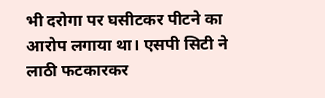भी दरोगा पर घसीटकर पीटने का आरोप लगाया था। एसपी सिटी ने लाठी फटकारकर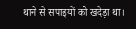थाने से सपाइयों को खदेड़ा था।